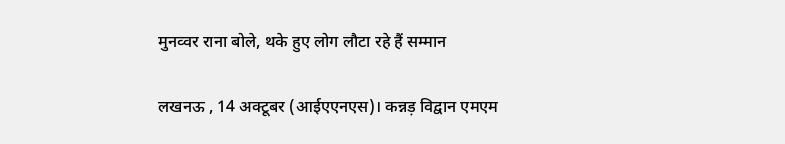मुनव्वर राना बोले, थके हुए लोग लौटा रहे हैं सम्मान

लखनऊ , 14 अक्टूबर (आईएएनएस)। कन्नड़ विद्वान एमएम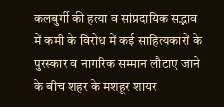कलबुर्गी की हत्या व सांप्रदायिक सद्भाव में कमी के विरोध में कई साहित्यकारों के पुरस्कार व नागरिक सम्मान लौटाए जाने के बीच शहर के मशहूर शायर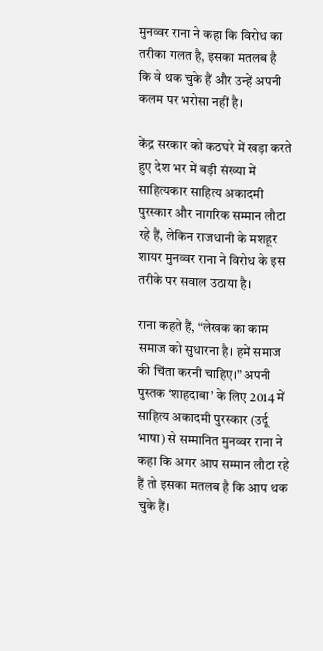मुनव्वर राना ने कहा कि विरोध का तरीका गलत है, इसका मतलब है कि वे थक चुके हैं और उन्हें अपनी कलम पर भरोसा नहीं है।

केंद्र सरकार को कठघरे में खड़ा करते हुए देश भर में बड़ी संख्या में साहित्यकार साहित्य अकादमी पुरस्कार और नागरिक सम्मान लौटा रहे हैं, लेकिन राजधानी के मशहूर शायर मुनव्वर राना ने विरोध के इस तरीके पर सवाल उठाया है।

राना कहते हैं, “लेखक का काम समाज को सुधारना है। हमें समाज की चिंता करनी चाहिए।” अपनी पुस्तक ‘शाहदाबा’ के लिए 2014 में साहित्य अकादमी पुरस्कार (उर्दू भाषा) से सम्मानित मुनव्वर राना ने कहा कि अगर आप सम्मान लौटा रहे हैं तो इसका मतलब है कि आप थक चुके हैं।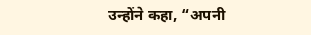उन्होंने कहा, “अपनी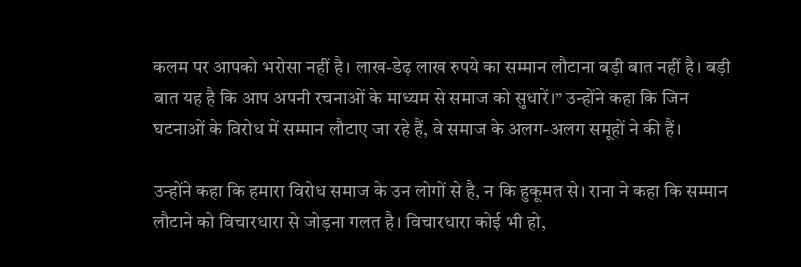कलम पर आपको भरोसा नहीं है। लाख-डेढ़ लाख रुपये का सम्मान लौटाना बड़ी बात नहीं है। बड़ी बात यह है कि आप अपनी रचनाओं के माध्यम से समाज को सुधारें।” उन्होंने कहा कि जिन घटनाओं के विरोध में सम्मान लौटाए जा रहे हैं, वे समाज के अलग-अलग समूहों ने की हैं।

उन्होंने कहा कि हमारा विरोध समाज के उन लोगों से है, न कि हुकूमत से। राना ने कहा कि सम्मान लौटाने को विचारधारा से जोड़ना गलत है। विचारधारा कोई भी हो,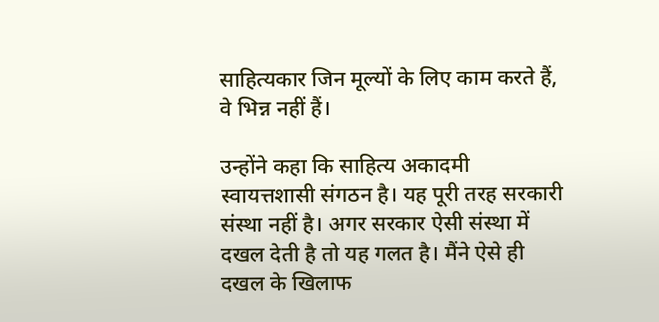साहित्यकार जिन मूल्यों के लिए काम करते हैं, वे भिन्न नहीं हैं।

उन्होंने कहा कि साहित्य अकादमी स्वायत्तशासी संगठन है। यह पूरी तरह सरकारी संस्था नहीं है। अगर सरकार ऐसी संस्था में दखल देती है तो यह गलत है। मैंने ऐसे ही दखल के खिलाफ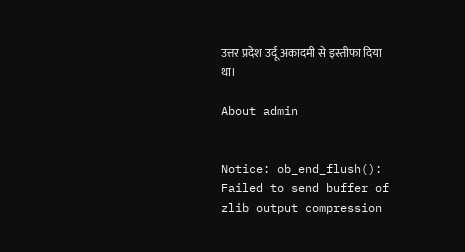उत्तर प्रदेश उर्दू अकादमी से इस्तीफा दिया था।

About admin


Notice: ob_end_flush(): Failed to send buffer of zlib output compression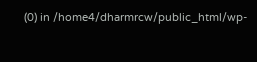(0) in /home4/dharmrcw/public_html/wp-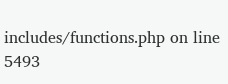includes/functions.php on line 5493